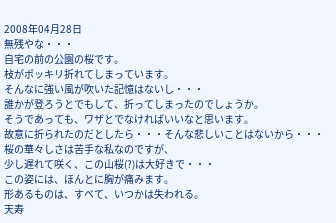2008年04月28日
無残やな・・・
自宅の前の公園の桜です。
枝がポッキリ折れてしまっています。
そんなに強い風が吹いた記憶はないし・・・
誰かが登ろうとでもして、折ってしまったのでしょうか。
そうであっても、ワザとでなければいいなと思います。
故意に折られたのだとしたら・・・そんな悲しいことはないから・・・
桜の華々しさは苦手な私なのですが、
少し遅れて咲く、この山桜(?)は大好きで・・・
この姿には、ほんとに胸が痛みます。
形あるものは、すべて、いつかは失われる。
天寿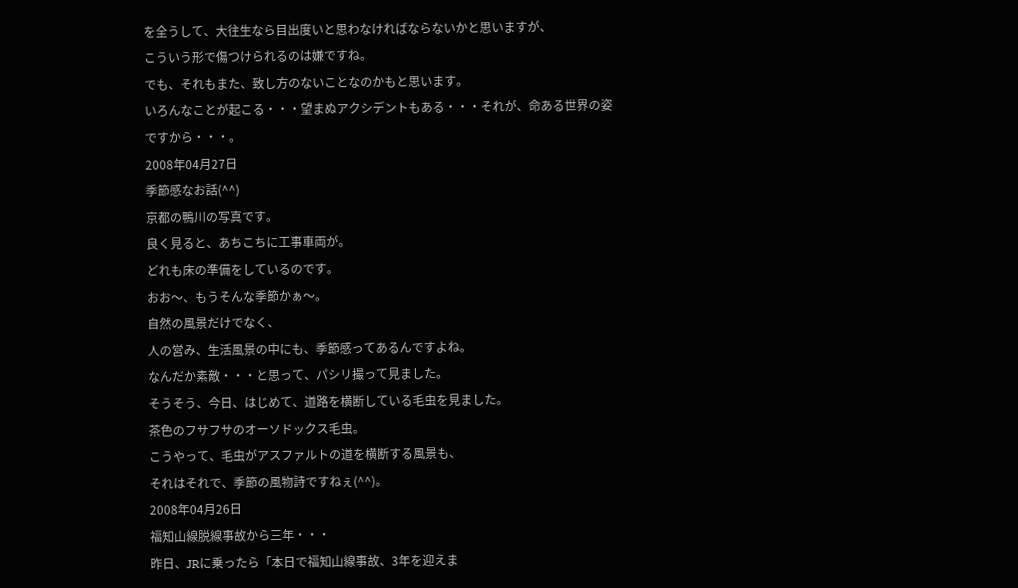を全うして、大往生なら目出度いと思わなければならないかと思いますが、
こういう形で傷つけられるのは嫌ですね。
でも、それもまた、致し方のないことなのかもと思います。
いろんなことが起こる・・・望まぬアクシデントもある・・・それが、命ある世界の姿ですから・・・。
2008年04月27日
季節感なお話(^^)
京都の鴨川の写真です。
良く見ると、あちこちに工事車両が。
どれも床の準備をしているのです。
おお〜、もうそんな季節かぁ〜。
自然の風景だけでなく、
人の営み、生活風景の中にも、季節感ってあるんですよね。
なんだか素敵・・・と思って、パシリ撮って見ました。
そうそう、今日、はじめて、道路を横断している毛虫を見ました。
茶色のフサフサのオーソドックス毛虫。
こうやって、毛虫がアスファルトの道を横断する風景も、
それはそれで、季節の風物詩ですねぇ(^^)。
2008年04月26日
福知山線脱線事故から三年・・・
昨日、JRに乗ったら「本日で福知山線事故、3年を迎えま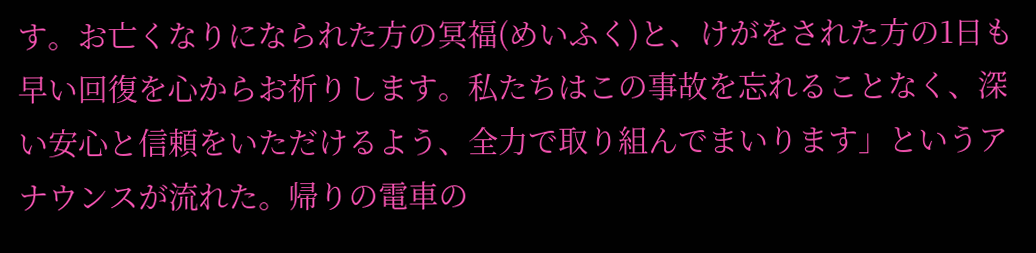す。お亡くなりになられた方の冥福(めいふく)と、けがをされた方の1日も早い回復を心からお祈りします。私たちはこの事故を忘れることなく、深い安心と信頼をいただけるよう、全力で取り組んでまいります」というアナウンスが流れた。帰りの電車の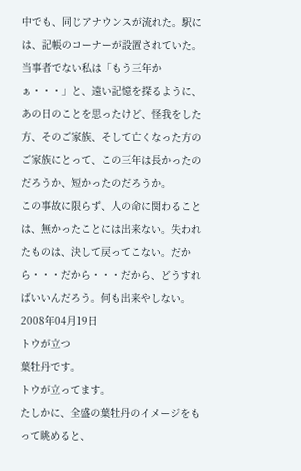中でも、同じアナウンスが流れた。駅には、記帳のコーナーが設置されていた。
当事者でない私は「もう三年かぁ・・・」と、遠い記憶を探るように、あの日のことを思ったけど、怪我をした方、そのご家族、そして亡くなった方のご家族にとって、この三年は長かったのだろうか、短かったのだろうか。
この事故に限らず、人の命に関わることは、無かったことには出来ない。失われたものは、決して戻ってこない。だから・・・だから・・・だから、どうすればいいんだろう。何も出来やしない。
2008年04月19日
トウが立つ
葉牡丹です。
トウが立ってます。
たしかに、全盛の葉牡丹のイメージをもって眺めると、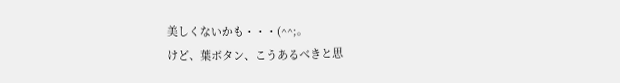美しくないかも・・・(^^;。
けど、葉ボタン、こうあるべきと思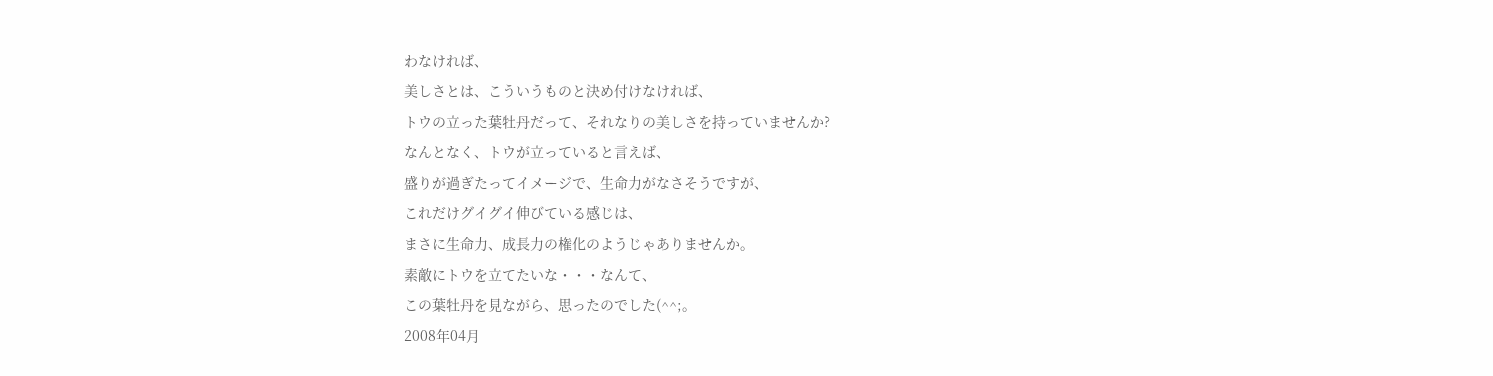わなければ、
美しさとは、こういうものと決め付けなければ、
トウの立った葉牡丹だって、それなりの美しさを持っていませんか?
なんとなく、トウが立っていると言えば、
盛りが過ぎたってイメージで、生命力がなさそうですが、
これだけグイグイ伸びている感じは、
まさに生命力、成長力の権化のようじゃありませんか。
素敵にトウを立てたいな・・・なんて、
この葉牡丹を見ながら、思ったのでした(^^;。
2008年04月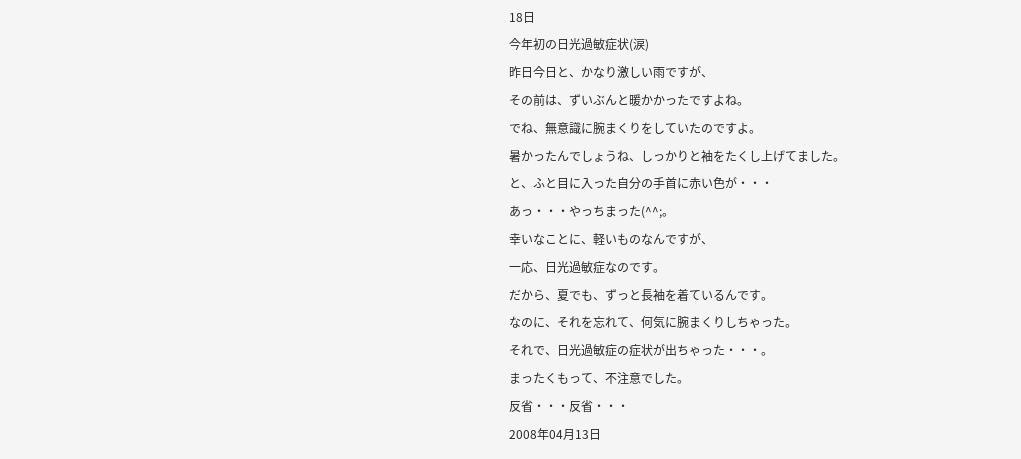18日
今年初の日光過敏症状(涙)
昨日今日と、かなり激しい雨ですが、
その前は、ずいぶんと暖かかったですよね。
でね、無意識に腕まくりをしていたのですよ。
暑かったんでしょうね、しっかりと袖をたくし上げてました。
と、ふと目に入った自分の手首に赤い色が・・・
あっ・・・やっちまった(^^;。
幸いなことに、軽いものなんですが、
一応、日光過敏症なのです。
だから、夏でも、ずっと長袖を着ているんです。
なのに、それを忘れて、何気に腕まくりしちゃった。
それで、日光過敏症の症状が出ちゃった・・・。
まったくもって、不注意でした。
反省・・・反省・・・
2008年04月13日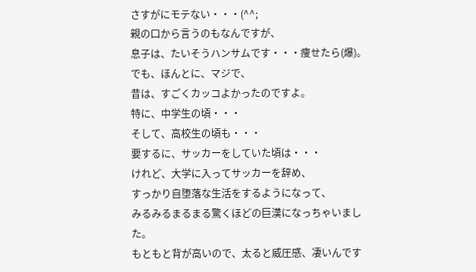さすがにモテない・・・(^^;
親の口から言うのもなんですが、
息子は、たいそうハンサムです・・・痩せたら(爆)。
でも、ほんとに、マジで、
昔は、すごくカッコよかったのですよ。
特に、中学生の頃・・・
そして、高校生の頃も・・・
要するに、サッカーをしていた頃は・・・
けれど、大学に入ってサッカーを辞め、
すっかり自堕落な生活をするようになって、
みるみるまるまる驚くほどの巨漢になっちゃいました。
もともと背が高いので、太ると威圧感、凄いんです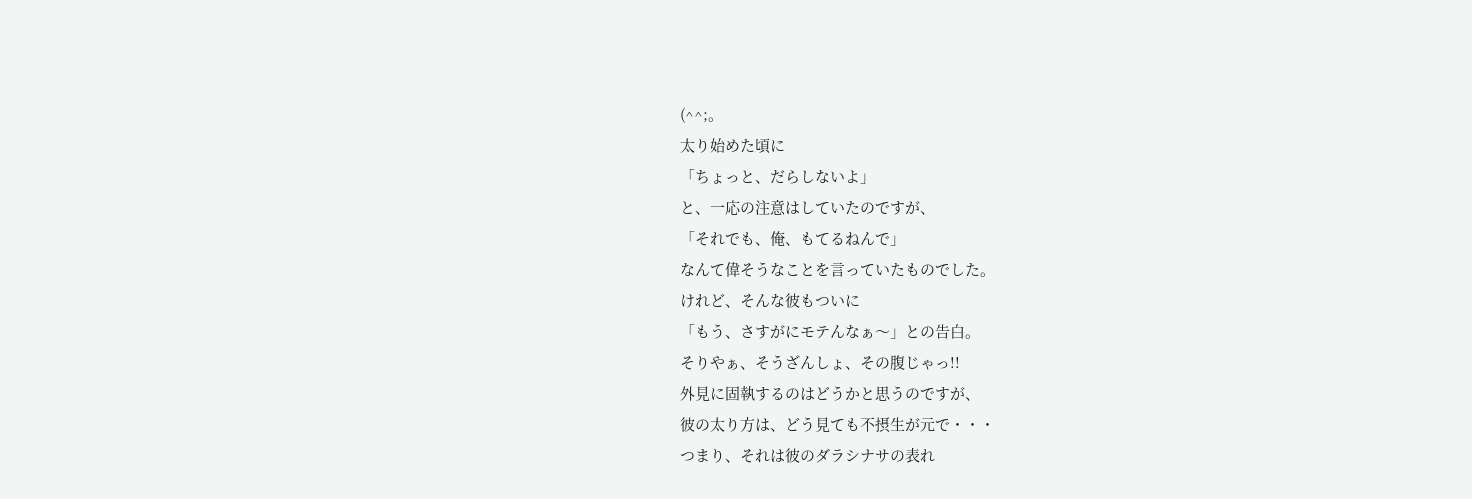(^^;。
太り始めた頃に
「ちょっと、だらしないよ」
と、一応の注意はしていたのですが、
「それでも、俺、もてるねんで」
なんて偉そうなことを言っていたものでした。
けれど、そんな彼もついに
「もう、さすがにモテんなぁ〜」との告白。
そりやぁ、そうざんしょ、その腹じゃっ!!
外見に固執するのはどうかと思うのですが、
彼の太り方は、どう見ても不摂生が元で・・・
つまり、それは彼のダラシナサの表れ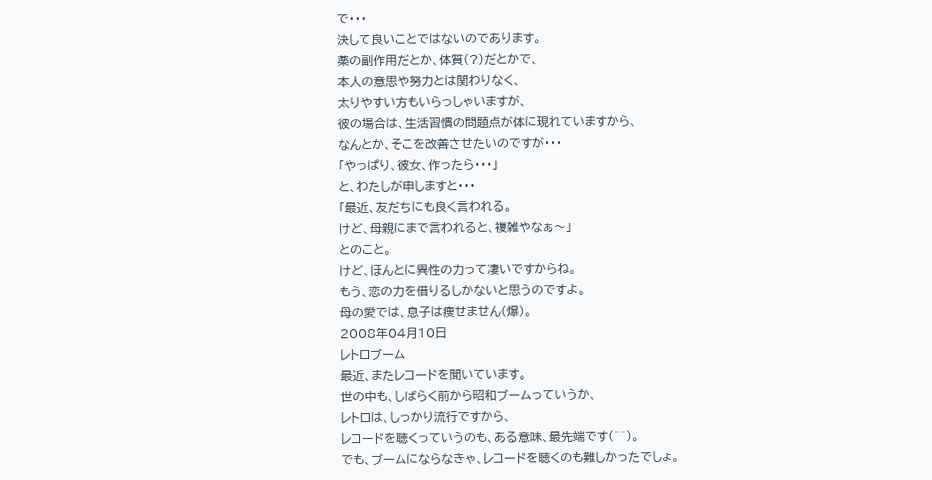で・・・
決して良いことではないのであります。
薬の副作用だとか、体質(?)だとかで、
本人の意思や努力とは関わりなく、
太りやすい方もいらっしゃいますが、
彼の場合は、生活習慣の問題点が体に現れていますから、
なんとか、そこを改善させたいのですが・・・
「やっぱり、彼女、作ったら・・・」
と、わたしが申しますと・・・
「最近、友だちにも良く言われる。
けど、母親にまで言われると、複雑やなぁ〜」
とのこと。
けど、ほんとに異性の力って凄いですからね。
もう、恋の力を借りるしかないと思うのですよ。
母の愛では、息子は痩せません(爆)。
2008年04月10日
レトロブーム
最近、またレコードを聞いています。
世の中も、しばらく前から昭和ブームっていうか、
レトロは、しっかり流行ですから、
レコードを聴くっていうのも、ある意味、最先端です(^^)。
でも、ブームにならなきゃ、レコードを聴くのも難しかったでしょ。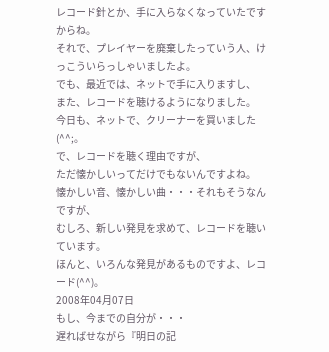レコード針とか、手に入らなくなっていたですからね。
それで、プレイヤーを廃棄したっていう人、けっこういらっしゃいましたよ。
でも、最近では、ネットで手に入りますし、
また、レコードを聴けるようになりました。
今日も、ネットで、クリーナーを買いました(^^;。
で、レコードを聴く理由ですが、
ただ懐かしいってだけでもないんですよね。
懐かしい音、懐かしい曲・・・それもそうなんですが、
むしろ、新しい発見を求めて、レコードを聴いています。
ほんと、いろんな発見があるものですよ、レコード(^^)。
2008年04月07日
もし、今までの自分が・・・
遅ればせながら『明日の記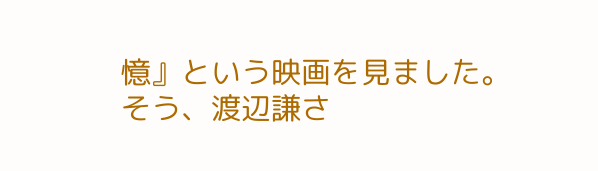憶』という映画を見ました。
そう、渡辺謙さ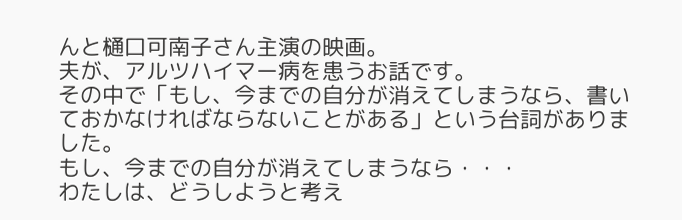んと樋口可南子さん主演の映画。
夫が、アルツハイマー病を患うお話です。
その中で「もし、今までの自分が消えてしまうなら、書いておかなければならないことがある」という台詞がありました。
もし、今までの自分が消えてしまうなら・・・
わたしは、どうしようと考え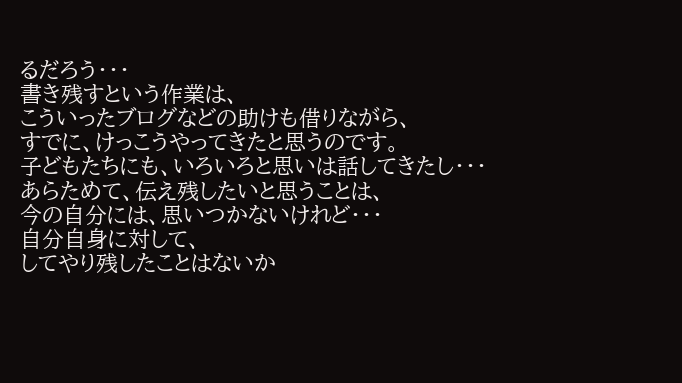るだろう・・・
書き残すという作業は、
こういったブログなどの助けも借りながら、
すでに、けっこうやってきたと思うのです。
子どもたちにも、いろいろと思いは話してきたし・・・
あらためて、伝え残したいと思うことは、
今の自分には、思いつかないけれど・・・
自分自身に対して、
してやり残したことはないか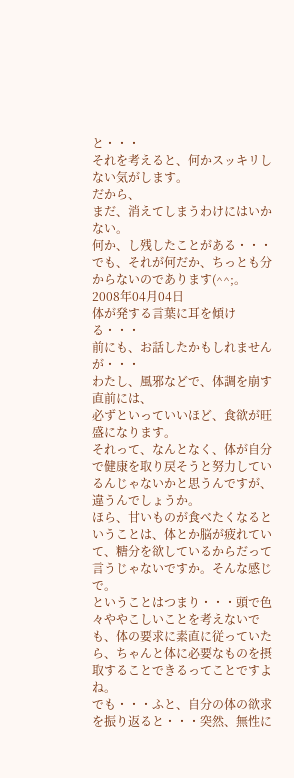と・・・
それを考えると、何かスッキリしない気がします。
だから、
まだ、消えてしまうわけにはいかない。
何か、し残したことがある・・・
でも、それが何だか、ちっとも分からないのであります(^^;。
2008年04月04日
体が発する言葉に耳を傾ける・・・
前にも、お話したかもしれませんが・・・
わたし、風邪などで、体調を崩す直前には、
必ずといっていいほど、食欲が旺盛になります。
それって、なんとなく、体が自分で健康を取り戻そうと努力しているんじゃないかと思うんですが、
違うんでしょうか。
ほら、甘いものが食べたくなるということは、体とか脳が疲れていて、糖分を欲しているからだって言うじゃないですか。そんな感じで。
ということはつまり・・・頭で色々ややこしいことを考えないでも、体の要求に素直に従っていたら、ちゃんと体に必要なものを摂取することできるってことですよね。
でも・・・ふと、自分の体の欲求を振り返ると・・・突然、無性に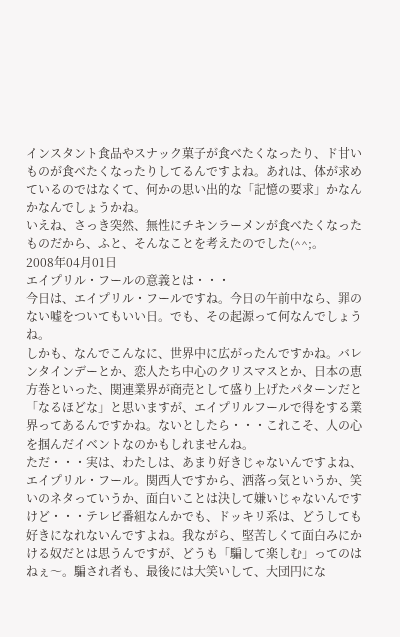インスタント食品やスナック菓子が食べたくなったり、ド甘いものが食べたくなったりしてるんですよね。あれは、体が求めているのではなくて、何かの思い出的な「記憶の要求」かなんかなんでしょうかね。
いえね、さっき突然、無性にチキンラーメンが食べたくなったものだから、ふと、そんなことを考えたのでした(^^;。
2008年04月01日
エイプリル・フールの意義とは・・・
今日は、エイプリル・フールですね。今日の午前中なら、罪のない嘘をついてもいい日。でも、その起源って何なんでしょうね。
しかも、なんでこんなに、世界中に広がったんですかね。バレンタインデーとか、恋人たち中心のクリスマスとか、日本の恵方巻といった、関連業界が商売として盛り上げたパターンだと「なるほどな」と思いますが、エイプリルフールで得をする業界ってあるんですかね。ないとしたら・・・これこそ、人の心を掴んだイベントなのかもしれませんね。
ただ・・・実は、わたしは、あまり好きじゃないんですよね、エイプリル・フール。関西人ですから、洒落っ気というか、笑いのネタっていうか、面白いことは決して嫌いじゃないんですけど・・・テレビ番組なんかでも、ドッキリ系は、どうしても好きになれないんですよね。我ながら、堅苦しくて面白みにかける奴だとは思うんですが、どうも「騙して楽しむ」ってのはねぇ〜。騙され者も、最後には大笑いして、大団円にな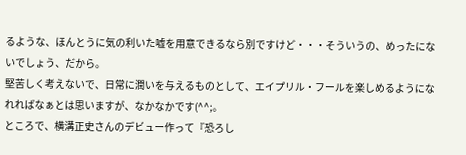るような、ほんとうに気の利いた嘘を用意できるなら別ですけど・・・そういうの、めったにないでしょう、だから。
堅苦しく考えないで、日常に潤いを与えるものとして、エイプリル・フールを楽しめるようになれればなぁとは思いますが、なかなかです(^^;。
ところで、横溝正史さんのデビュー作って『恐ろし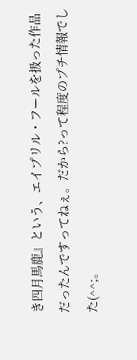き四月馬鹿』という、エイプリル・フールを扱った作品だったんですってねぇ。だから?って程度のプチ情報でした(^^;。